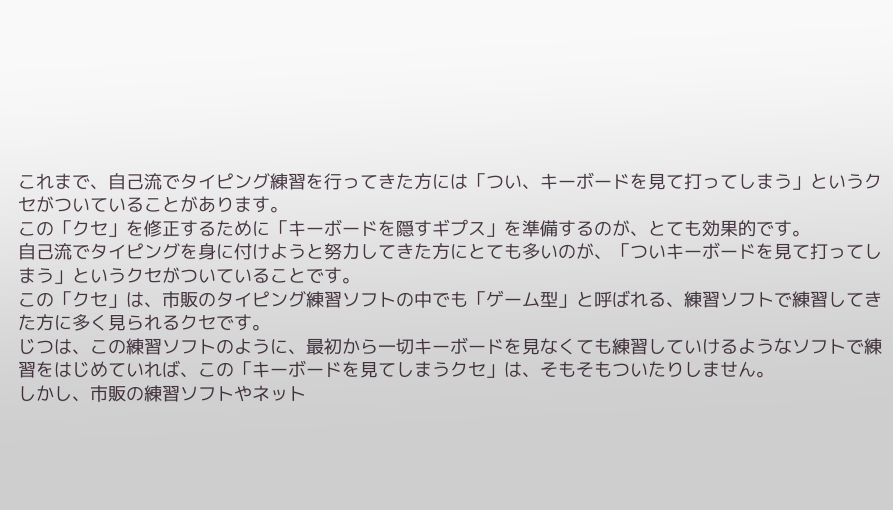これまで、自己流でタイピング練習を行ってきた方には「つい、キーボードを見て打ってしまう」というクセがついていることがあります。
この「クセ」を修正するために「キーボードを隠すギプス」を準備するのが、とても効果的です。
自己流でタイピングを身に付けようと努力してきた方にとても多いのが、「ついキーボードを見て打ってしまう」というクセがついていることです。
この「クセ」は、市販のタイピング練習ソフトの中でも「ゲーム型」と呼ばれる、練習ソフトで練習してきた方に多く見られるクセです。
じつは、この練習ソフトのように、最初から一切キーボードを見なくても練習していけるようなソフトで練習をはじめていれば、この「キーボードを見てしまうクセ」は、そもそもついたりしません。
しかし、市販の練習ソフトやネット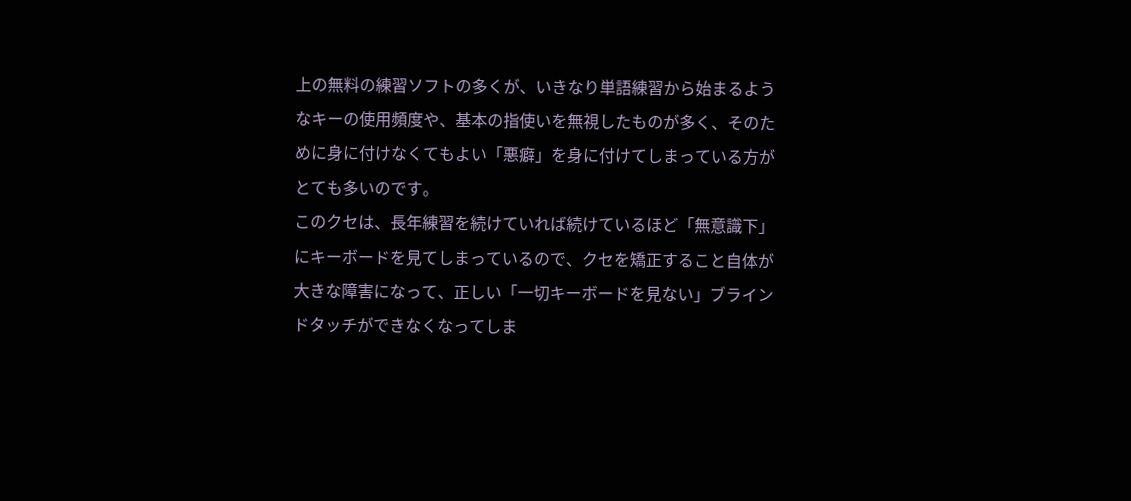上の無料の練習ソフトの多くが、いきなり単語練習から始まるようなキーの使用頻度や、基本の指使いを無視したものが多く、そのために身に付けなくてもよい「悪癖」を身に付けてしまっている方がとても多いのです。
このクセは、長年練習を続けていれば続けているほど「無意識下」にキーボードを見てしまっているので、クセを矯正すること自体が大きな障害になって、正しい「一切キーボードを見ない」ブラインドタッチができなくなってしま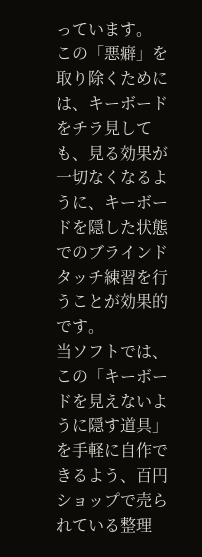っています。
この「悪癖」を取り除くためには、キーボードをチラ見しても、見る効果が一切なくなるように、キーボードを隠した状態でのブラインドタッチ練習を行うことが効果的です。
当ソフトでは、この「キーボードを見えないように隠す道具」を手軽に自作できるよう、百円ショップで売られている整理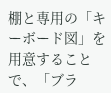棚と専用の「キーボード図」を用意することで、「ブラ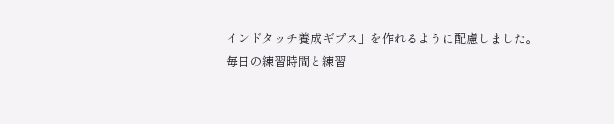インドタッチ養成ギプス」を作れるように配慮しました。
毎日の練習時間と練習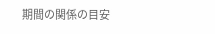期間の関係の目安